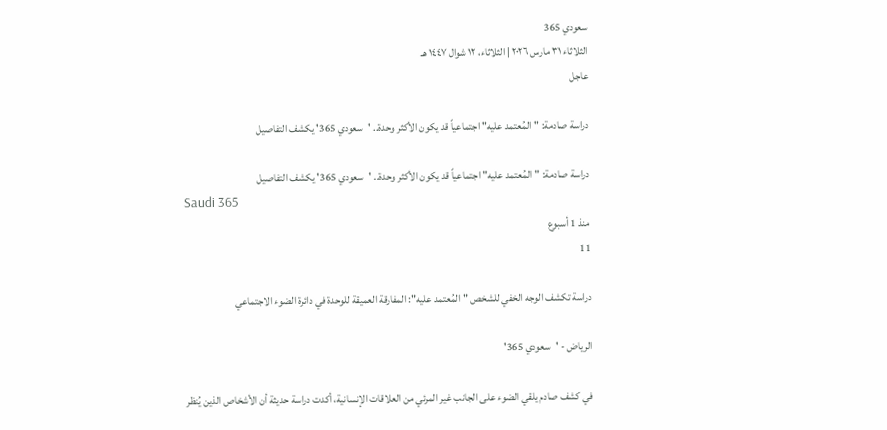سعودي 365
الثلاثاء ٣١ مارس ٢٠٢٦ | الثلاثاء، ١٢ شوال ١٤٤٧ هـ
عاجل

دراسة صادمة: "المُعتمد عليه" اجتماعياً قد يكون الأكثر وحدة.. 'سعودي 365' يكشف التفاصيل

دراسة صادمة: "المُعتمد عليه" اجتماعياً قد يكون الأكثر وحدة.. 'سعودي 365' يكشف التفاصيل
Saudi 365
منذ 1 أسبوع
11

دراسة تكشف الوجه الخفي للشخص "المُعتمد عليه": المفارقة العميقة للوحدة في دائرة الضوء الاجتماعي

الرياض - 'سعودي 365'

في كشف صادم يلقي الضوء على الجانب غير المرئي من العلاقات الإنسانية، أكدت دراسة حديثة أن الأشخاص الذين يُنظر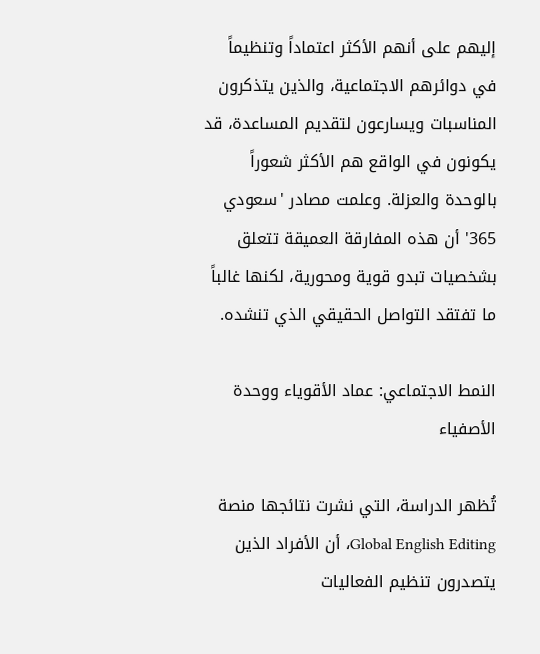إليهم على أنهم الأكثر اعتماداً وتنظيماً في دوائرهم الاجتماعية، والذين يتذكرون المناسبات ويسارعون لتقديم المساعدة، قد يكونون في الواقع هم الأكثر شعوراً بالوحدة والعزلة. وعلمت مصادر 'سعودي 365' أن هذه المفارقة العميقة تتعلق بشخصيات تبدو قوية ومحورية، لكنها غالباً ما تفتقد التواصل الحقيقي الذي تنشده.

النمط الاجتماعي: عماد الأقوياء ووحدة الأصفياء

تُظهر الدراسة، التي نشرت نتائجها منصة Global English Editing، أن الأفراد الذين يتصدرون تنظيم الفعاليات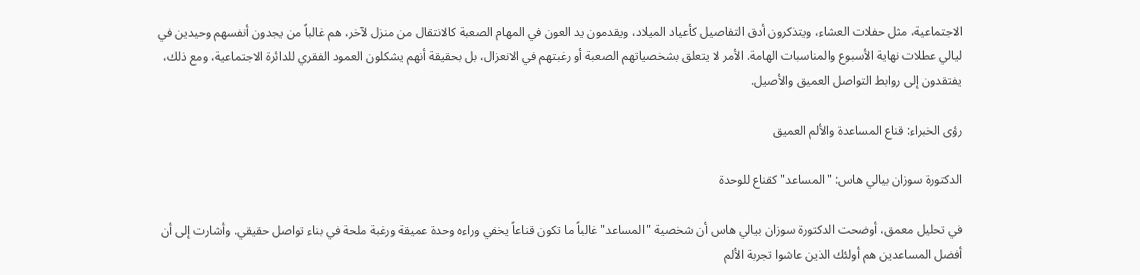الاجتماعية، مثل حفلات العشاء، ويتذكرون أدق التفاصيل كأعياد الميلاد، ويقدمون يد العون في المهام الصعبة كالانتقال من منزل لآخر، هم غالباً من يجدون أنفسهم وحيدين في ليالي عطلات نهاية الأسبوع والمناسبات الهامة. الأمر لا يتعلق بشخصياتهم الصعبة أو رغبتهم في الانعزال، بل بحقيقة أنهم يشكلون العمود الفقري للدائرة الاجتماعية، ومع ذلك، يفتقدون إلى روابط التواصل العميق والأصيل.

رؤى الخبراء: قناع المساعدة والألم العميق

الدكتورة سوزان بيالي هاس: "المساعد" كقناع للوحدة

في تحليل معمق، أوضحت الدكتورة سوزان بيالي هاس أن شخصية "المساعد" غالباً ما تكون قناعاً يخفي وراءه وحدة عميقة ورغبة ملحة في بناء تواصل حقيقي. وأشارت إلى أن أفضل المساعدين هم أولئك الذين عاشوا تجربة الألم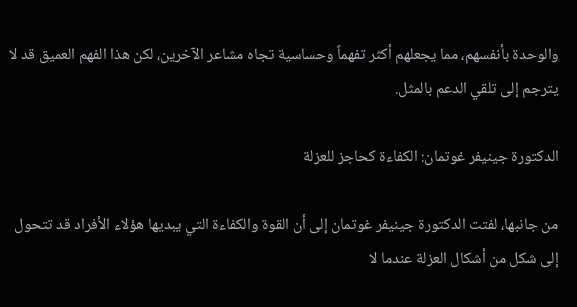والوحدة بأنفسهم، مما يجعلهم أكثر تفهماً وحساسية تجاه مشاعر الآخرين، لكن هذا الفهم العميق قد لا يترجم إلى تلقي الدعم بالمثل.

الدكتورة جينيفر غوتمان: الكفاءة كحاجز للعزلة

من جانبها، لفتت الدكتورة جينيفر غوتمان إلى أن القوة والكفاءة التي يبديها هؤلاء الأفراد قد تتحول إلى شكل من أشكال العزلة عندما لا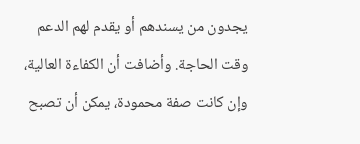يجدون من يسندهم أو يقدم لهم الدعم وقت الحاجة. وأضافت أن الكفاءة العالية، وإن كانت صفة محمودة، يمكن أن تصبح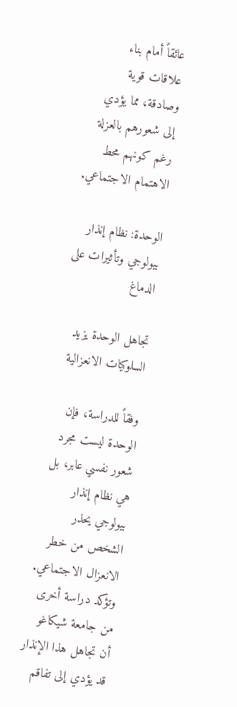عائقاً أمام بناء علاقات قوية وصادقة، مما يؤدي إلى شعورهم بالعزلة رغم كونهم محط الاهتمام الاجتماعي.

الوحدة: نظام إنذار بيولوجي وتأثيرات على الدماغ

تجاهل الوحدة يزيد السلوكيات الانعزالية

وفقاً للدراسة، فإن الوحدة ليست مجرد شعور نفسي عابر، بل هي نظام إنذار بيولوجي يحذر الشخص من خطر الانعزال الاجتماعي. وتؤكد دراسة أخرى من جامعة شيكاغو أن تجاهل هذا الإنذار قد يؤدي إلى تفاقم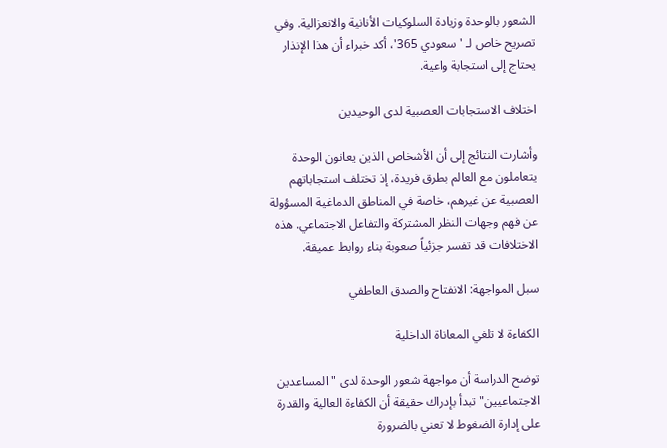الشعور بالوحدة وزيادة السلوكيات الأنانية والانعزالية. وفي تصريح خاص لـ 'سعودي 365'، أكد خبراء أن هذا الإنذار يحتاج إلى استجابة واعية.

اختلاف الاستجابات العصبية لدى الوحيدين

وأشارت النتائج إلى أن الأشخاص الذين يعانون الوحدة يتعاملون مع العالم بطرق فريدة، إذ تختلف استجاباتهم العصبية عن غيرهم، خاصة في المناطق الدماغية المسؤولة عن فهم وجهات النظر المشتركة والتفاعل الاجتماعي. هذه الاختلافات قد تفسر جزئياً صعوبة بناء روابط عميقة.

سبل المواجهة: الانفتاح والصدق العاطفي

الكفاءة لا تلغي المعاناة الداخلية

توضح الدراسة أن مواجهة شعور الوحدة لدى "المساعدين الاجتماعيين" تبدأ بإدراك حقيقة أن الكفاءة العالية والقدرة على إدارة الضغوط لا تعني بالضرورة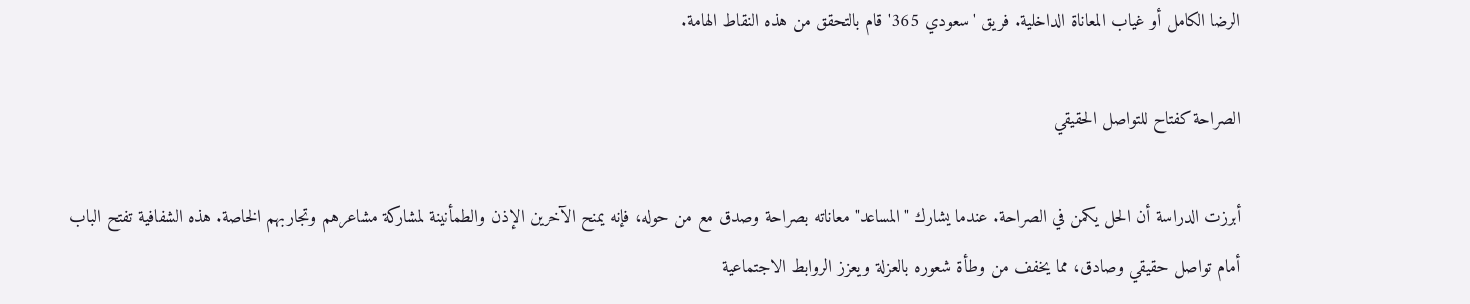الرضا الكامل أو غياب المعاناة الداخلية. فريق 'سعودي 365' قام بالتحقق من هذه النقاط الهامة.

الصراحة كفتاح للتواصل الحقيقي

أبرزت الدراسة أن الحل يكمن في الصراحة. عندما يشارك "المساعد" معاناته بصراحة وصدق مع من حوله، فإنه يمنح الآخرين الإذن والطمأنينة لمشاركة مشاعرهم وتجاربهم الخاصة. هذه الشفافية تفتح الباب أمام تواصل حقيقي وصادق، مما يخفف من وطأة شعوره بالعزلة ويعزز الروابط الاجتماعية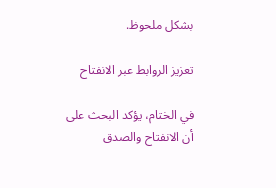بشكل ملحوظ.

تعزيز الروابط عبر الانفتاح

في الختام، يؤكد البحث على أن الانفتاح والصدق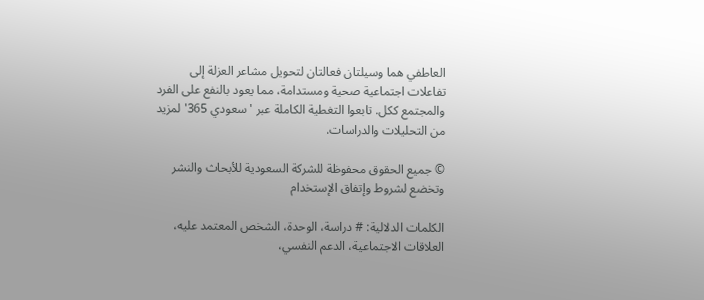العاطفي هما وسيلتان فعالتان لتحويل مشاعر العزلة إلى تفاعلات اجتماعية صحية ومستدامة، مما يعود بالنفع على الفرد والمجتمع ككل. تابعوا التغطية الكاملة عبر 'سعودي 365' لمزيد من التحليلات والدراسات.

© جميع الحقوق محفوظة للشركة السعودية للأبحاث والنشر وتخضع لشروط وإتفاق الإستخدام

الكلمات الدلالية: # دراسة، الوحدة، الشخص المعتمد عليه، العلاقات الاجتماعية، الدعم النفسي،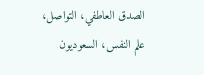الصدق العاطفي، التواصل، علم النفس، السعوديون